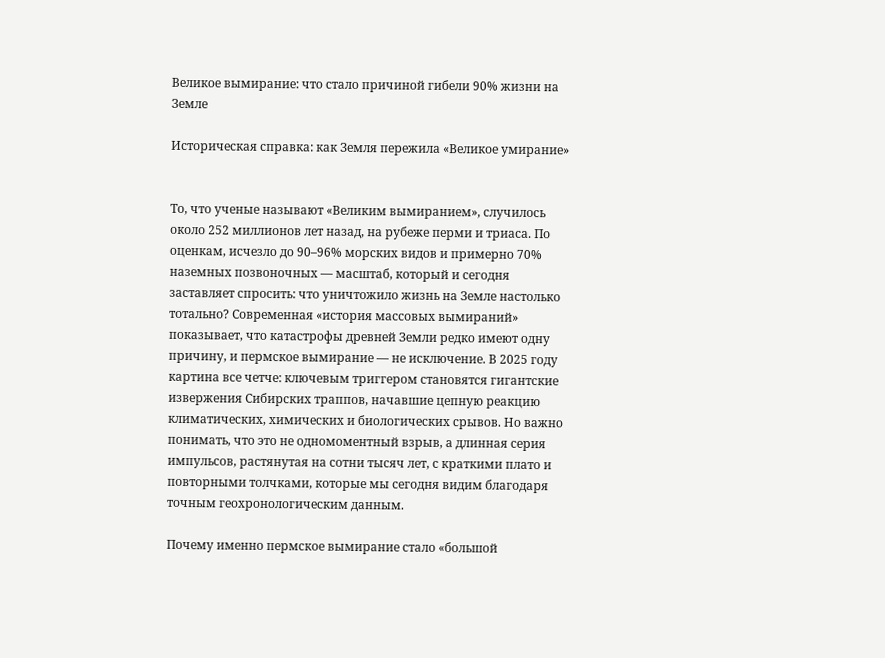Великое вымирание: что стало причиной гибели 90% жизни на Земле

Историческая справка: как Земля пережила «Великое умирание»


То, что ученые называют «Великим вымиранием», случилось около 252 миллионов лет назад, на рубеже перми и триаса. По оценкам, исчезло до 90–96% морских видов и примерно 70% наземных позвоночных — масштаб, который и сегодня заставляет спросить: что уничтожило жизнь на Земле настолько тотально? Современная «история массовых вымираний» показывает, что катастрофы древней Земли редко имеют одну причину, и пермское вымирание — не исключение. В 2025 году картина все четче: ключевым триггером становятся гигантские извержения Сибирских траппов, начавшие цепную реакцию климатических, химических и биологических срывов. Но важно понимать, что это не одномоментный взрыв, а длинная серия импульсов, растянутая на сотни тысяч лет, с краткими плато и повторными толчками, которые мы сегодня видим благодаря точным геохронологическим данным.

Почему именно пермское вымирание стало «большой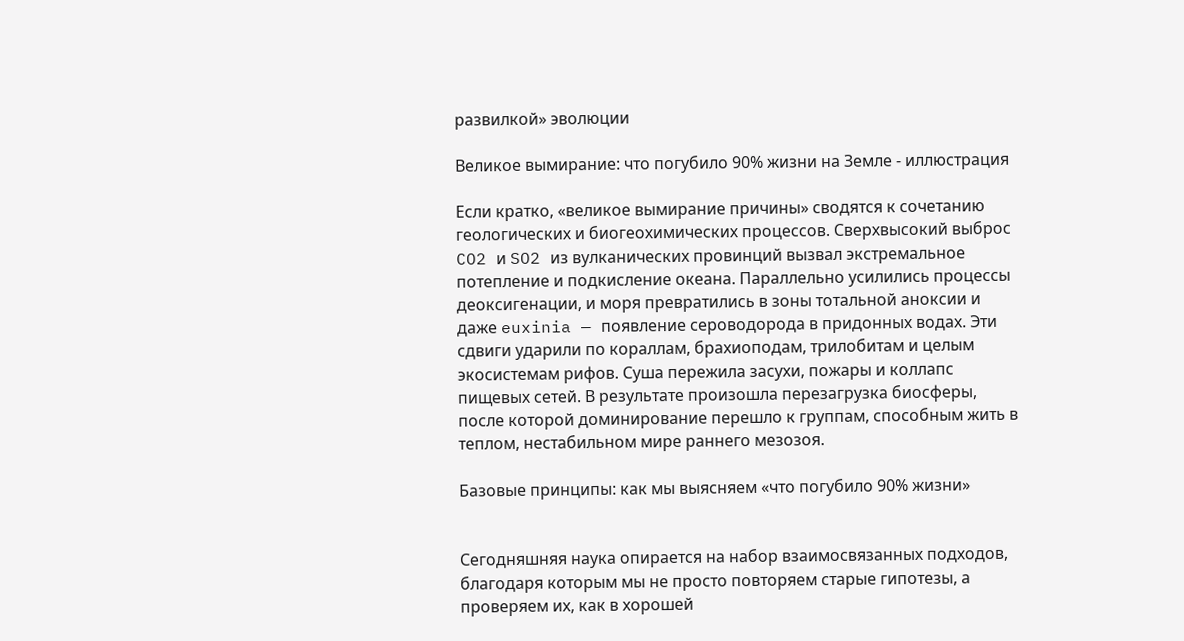развилкой» эволюции

Великое вымирание: что погубило 90% жизни на Земле - иллюстрация

Если кратко, «великое вымирание причины» сводятся к сочетанию геологических и биогеохимических процессов. Сверхвысокий выброс CO2 и SO2 из вулканических провинций вызвал экстремальное потепление и подкисление океана. Параллельно усилились процессы деоксигенации, и моря превратились в зоны тотальной аноксии и даже euxinia — появление сероводорода в придонных водах. Эти сдвиги ударили по кораллам, брахиоподам, трилобитам и целым экосистемам рифов. Суша пережила засухи, пожары и коллапс пищевых сетей. В результате произошла перезагрузка биосферы, после которой доминирование перешло к группам, способным жить в теплом, нестабильном мире раннего мезозоя.

Базовые принципы: как мы выясняем «что погубило 90% жизни»


Сегодняшняя наука опирается на набор взаимосвязанных подходов, благодаря которым мы не просто повторяем старые гипотезы, а проверяем их, как в хорошей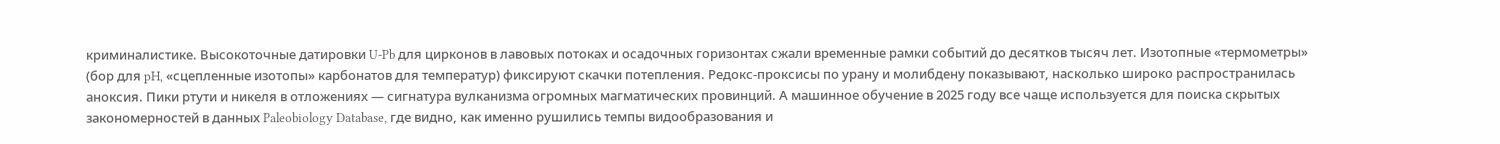криминалистике. Высокоточные датировки U-Pb для цирконов в лавовых потоках и осадочных горизонтах сжали временные рамки событий до десятков тысяч лет. Изотопные «термометры» (бор для pH, «сцепленные изотопы» карбонатов для температур) фиксируют скачки потепления. Редокс-проксисы по урану и молибдену показывают, насколько широко распространилась аноксия. Пики ртути и никеля в отложениях — сигнатура вулканизма огромных магматических провинций. А машинное обучение в 2025 году все чаще используется для поиска скрытых закономерностей в данных Paleobiology Database, где видно, как именно рушились темпы видообразования и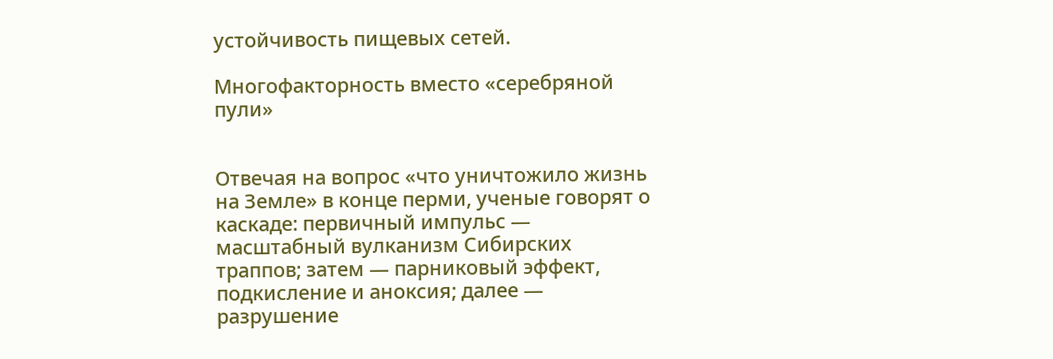устойчивость пищевых сетей.

Многофакторность вместо «серебряной пули»


Отвечая на вопрос «что уничтожило жизнь на Земле» в конце перми, ученые говорят о каскаде: первичный импульс — масштабный вулканизм Сибирских траппов; затем — парниковый эффект, подкисление и аноксия; далее — разрушение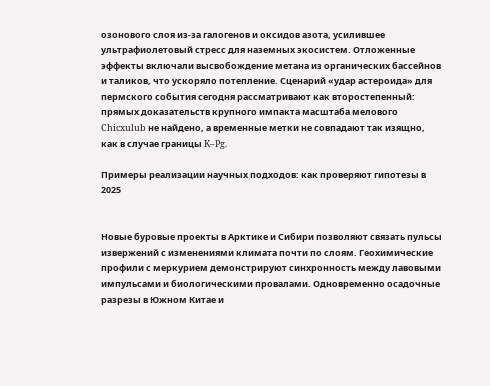озонового слоя из‑за галогенов и оксидов азота, усилившее ультрафиолетовый стресс для наземных экосистем. Отложенные эффекты включали высвобождение метана из органических бассейнов и таликов, что ускоряло потепление. Сценарий «удар астероида» для пермского события сегодня рассматривают как второстепенный: прямых доказательств крупного импакта масштаба мелового Chicxulub не найдено, а временные метки не совпадают так изящно, как в случае границы K–Pg.

Примеры реализации научных подходов: как проверяют гипотезы в 2025


Новые буровые проекты в Арктике и Сибири позволяют связать пульсы извержений с изменениями климата почти по слоям. Геохимические профили с меркурием демонстрируют синхронность между лавовыми импульсами и биологическими провалами. Одновременно осадочные разрезы в Южном Китае и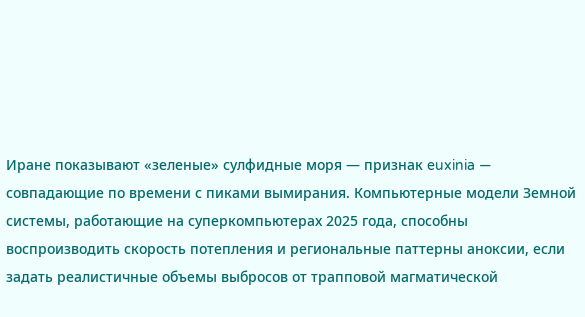Иране показывают «зеленые» сулфидные моря — признак euxinia — совпадающие по времени с пиками вымирания. Компьютерные модели Земной системы, работающие на суперкомпьютерах 2025 года, способны воспроизводить скорость потепления и региональные паттерны аноксии, если задать реалистичные объемы выбросов от трапповой магматической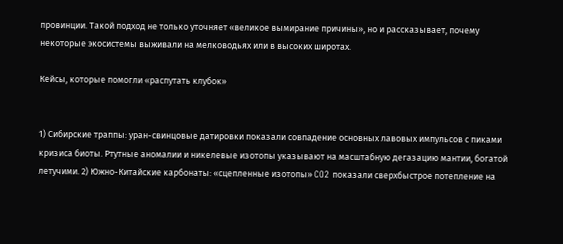провинции. Такой подход не только уточняет «великое вымирание причины», но и рассказывает, почему некоторые экосистемы выживали на мелководьях или в высоких широтах.

Кейсы, которые помогли «распутать клубок»


1) Сибирские траппы: уран-свинцовые датировки показали совпадение основных лавовых импульсов с пиками кризиса биоты. Ртутные аномалии и никелевые изотопы указывают на масштабную дегазацию мантии, богатой летучими. 2) Южно-Китайские карбонаты: «сцепленные изотопы» CO2 показали сверхбыстрое потепление на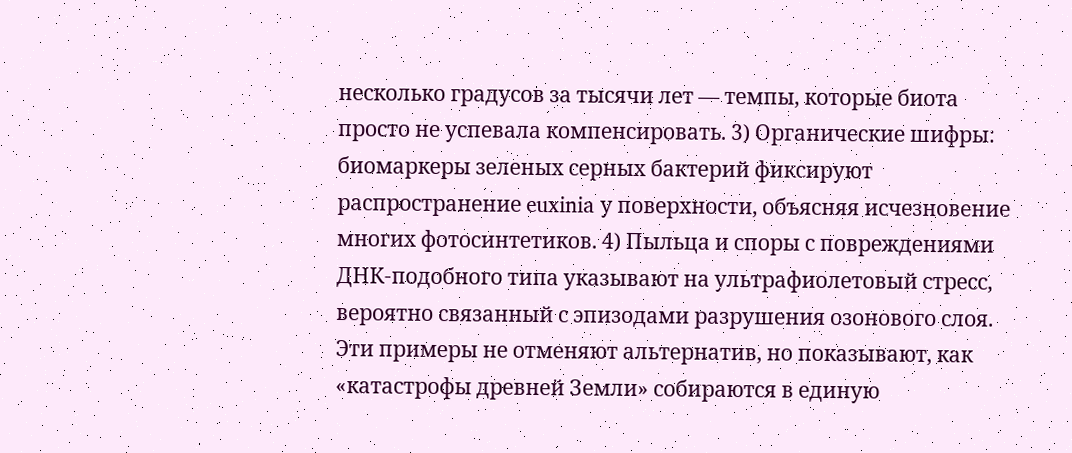несколько градусов за тысячи лет — темпы, которые биота просто не успевала компенсировать. 3) Органические шифры: биомаркеры зеленых серных бактерий фиксируют распространение euxinia у поверхности, объясняя исчезновение многих фотосинтетиков. 4) Пыльца и споры с повреждениями ДНК-подобного типа указывают на ультрафиолетовый стресс, вероятно связанный с эпизодами разрушения озонового слоя. Эти примеры не отменяют альтернатив, но показывают, как «катастрофы древней Земли» собираются в единую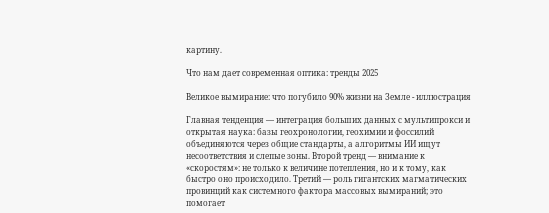картину.

Что нам дает современная оптика: тренды 2025

Великое вымирание: что погубило 90% жизни на Земле - иллюстрация

Главная тенденция — интеграция больших данных с мультипрокси и открытая наука: базы геохронологии, геохимии и фоссилий объединяются через общие стандарты, а алгоритмы ИИ ищут несоответствия и слепые зоны. Второй тренд — внимание к «скоростям»: не только к величине потепления, но и к тому, как быстро оно происходило. Третий — роль гигантских магматических провинций как системного фактора массовых вымираний; это помогает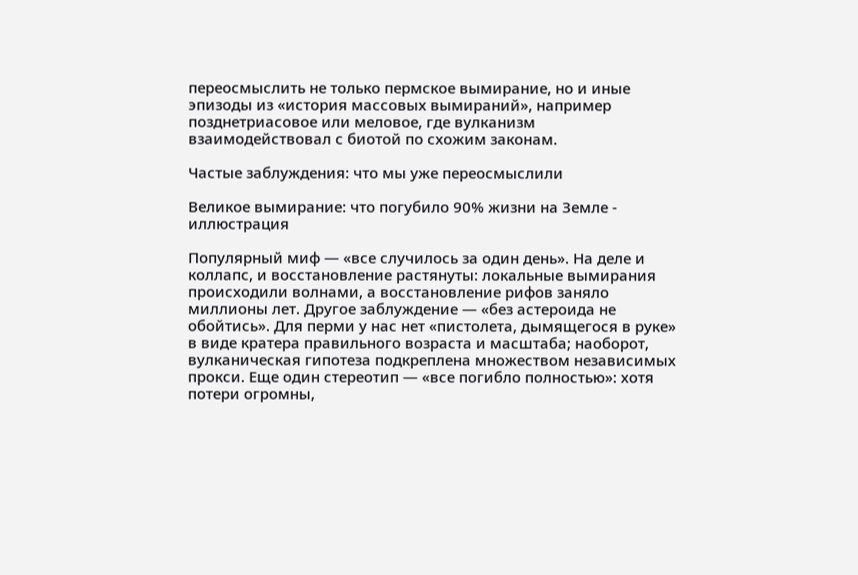переосмыслить не только пермское вымирание, но и иные эпизоды из «история массовых вымираний», например позднетриасовое или меловое, где вулканизм взаимодействовал с биотой по схожим законам.

Частые заблуждения: что мы уже переосмыслили

Великое вымирание: что погубило 90% жизни на Земле - иллюстрация

Популярный миф — «все случилось за один день». На деле и коллапс, и восстановление растянуты: локальные вымирания происходили волнами, а восстановление рифов заняло миллионы лет. Другое заблуждение — «без астероида не обойтись». Для перми у нас нет «пистолета, дымящегося в руке» в виде кратера правильного возраста и масштаба; наоборот, вулканическая гипотеза подкреплена множеством независимых прокси. Еще один стереотип — «все погибло полностью»: хотя потери огромны,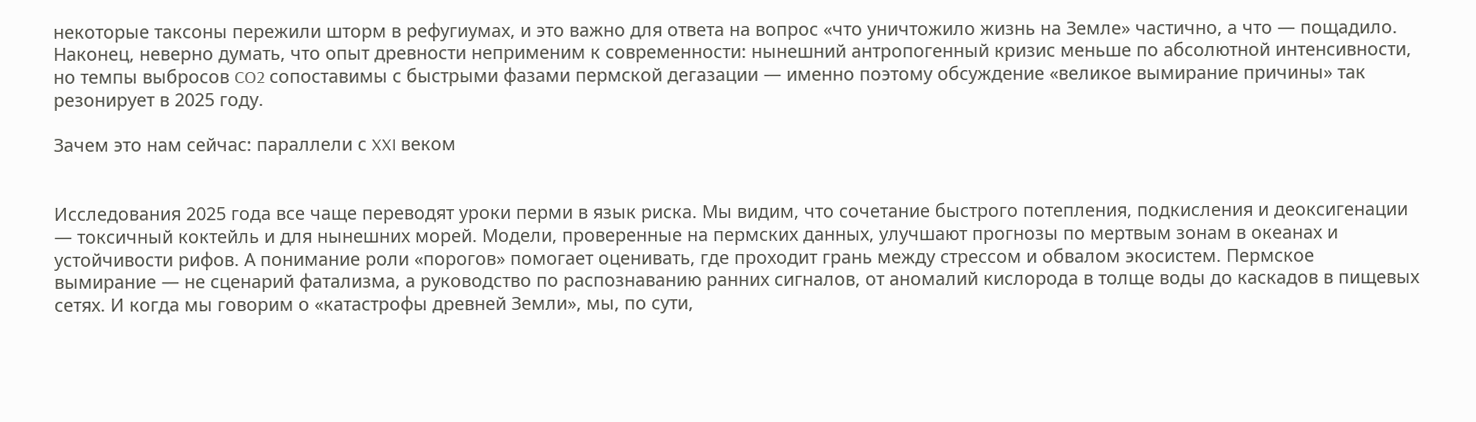некоторые таксоны пережили шторм в рефугиумах, и это важно для ответа на вопрос «что уничтожило жизнь на Земле» частично, а что — пощадило. Наконец, неверно думать, что опыт древности неприменим к современности: нынешний антропогенный кризис меньше по абсолютной интенсивности, но темпы выбросов CO2 сопоставимы с быстрыми фазами пермской дегазации — именно поэтому обсуждение «великое вымирание причины» так резонирует в 2025 году.

Зачем это нам сейчас: параллели с XXI веком


Исследования 2025 года все чаще переводят уроки перми в язык риска. Мы видим, что сочетание быстрого потепления, подкисления и деоксигенации — токсичный коктейль и для нынешних морей. Модели, проверенные на пермских данных, улучшают прогнозы по мертвым зонам в океанах и устойчивости рифов. А понимание роли «порогов» помогает оценивать, где проходит грань между стрессом и обвалом экосистем. Пермское вымирание — не сценарий фатализма, а руководство по распознаванию ранних сигналов, от аномалий кислорода в толще воды до каскадов в пищевых сетях. И когда мы говорим о «катастрофы древней Земли», мы, по сути,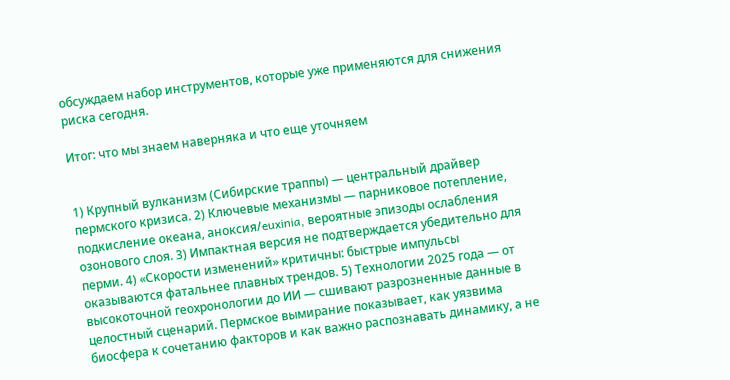обсуждаем набор инструментов, которые уже применяются для снижения риска сегодня.

Итог: что мы знаем наверняка и что еще уточняем


1) Крупный вулканизм (Сибирские траппы) — центральный драйвер пермского кризиса. 2) Ключевые механизмы — парниковое потепление, подкисление океана, аноксия/euxinia, вероятные эпизоды ослабления озонового слоя. 3) Импактная версия не подтверждается убедительно для перми. 4) «Скорости изменений» критичны: быстрые импульсы оказываются фатальнее плавных трендов. 5) Технологии 2025 года — от высокоточной геохронологии до ИИ — сшивают разрозненные данные в целостный сценарий. Пермское вымирание показывает, как уязвима биосфера к сочетанию факторов и как важно распознавать динамику, а не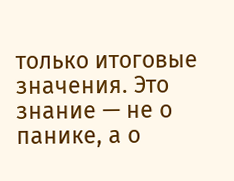только итоговые значения. Это знание — не о панике, а о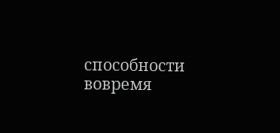способности вовремя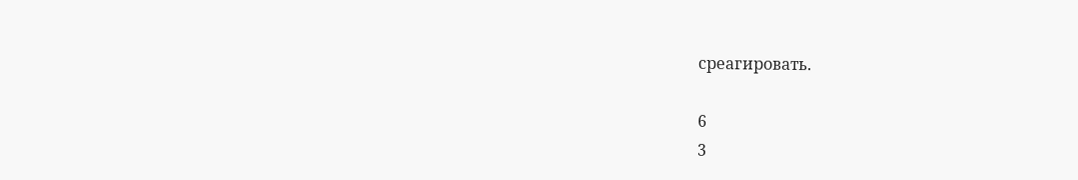среагировать.

6
3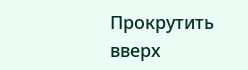Прокрутить вверх